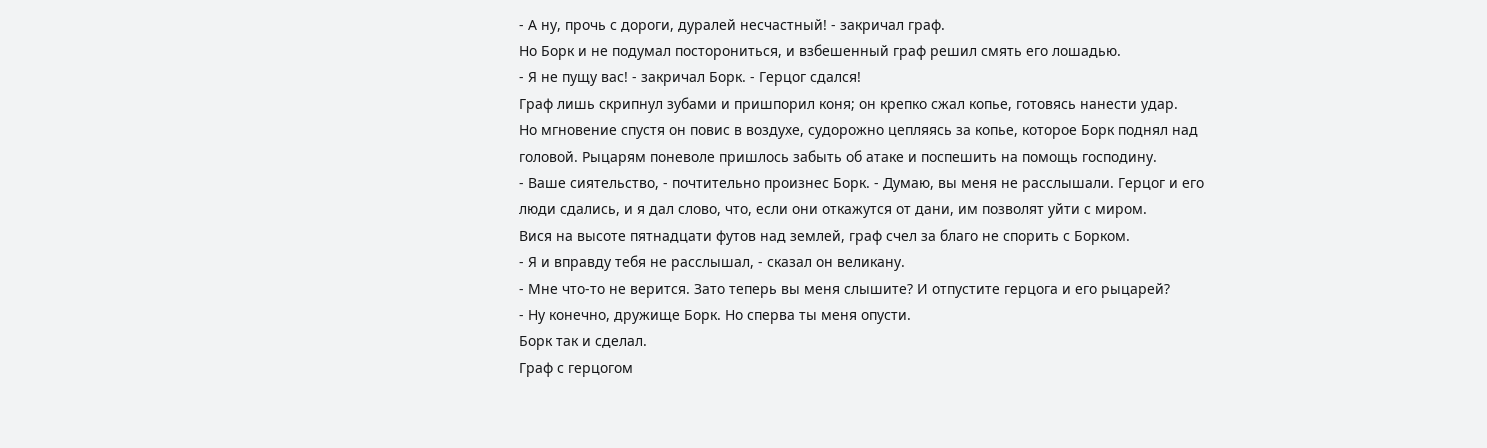- А ну, прочь с дороги, дуралей несчастный! - закричал граф.
Но Борк и не подумал посторониться, и взбешенный граф решил смять его лошадью.
- Я не пущу вас! - закричал Борк. - Герцог сдался!
Граф лишь скрипнул зубами и пришпорил коня; он крепко сжал копье, готовясь нанести удар.
Но мгновение спустя он повис в воздухе, судорожно цепляясь за копье, которое Борк поднял над головой. Рыцарям поневоле пришлось забыть об атаке и поспешить на помощь господину.
- Ваше сиятельство, - почтительно произнес Борк. - Думаю, вы меня не расслышали. Герцог и его люди сдались, и я дал слово, что, если они откажутся от дани, им позволят уйти с миром.
Вися на высоте пятнадцати футов над землей, граф счел за благо не спорить с Борком.
- Я и вправду тебя не расслышал, - сказал он великану.
- Мне что-то не верится. Зато теперь вы меня слышите? И отпустите герцога и его рыцарей?
- Ну конечно, дружище Борк. Но сперва ты меня опусти.
Борк так и сделал.
Граф с герцогом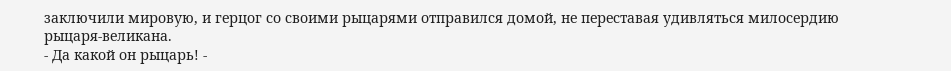заключили мировую, и герцог со своими рыцарями отправился домой, не переставая удивляться милосердию рыцаря-великана.
- Да какой он рыцарь! -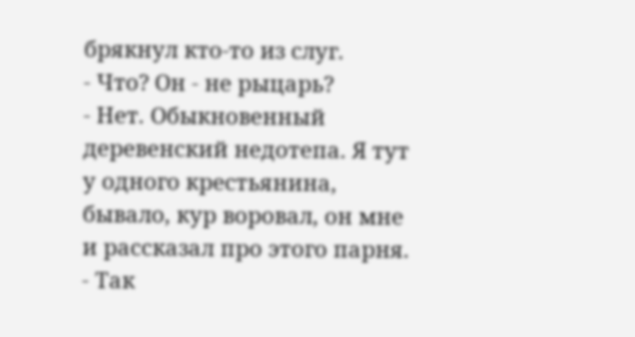брякнул кто-то из слуг.
- Что? Он - не рыцарь?
- Нет. Обыкновенный деревенский недотепа. Я тут у одного крестьянина, бывало, кур воровал, он мне и рассказал про этого парня.
- Так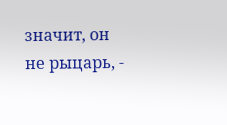значит, он не рыцарь, -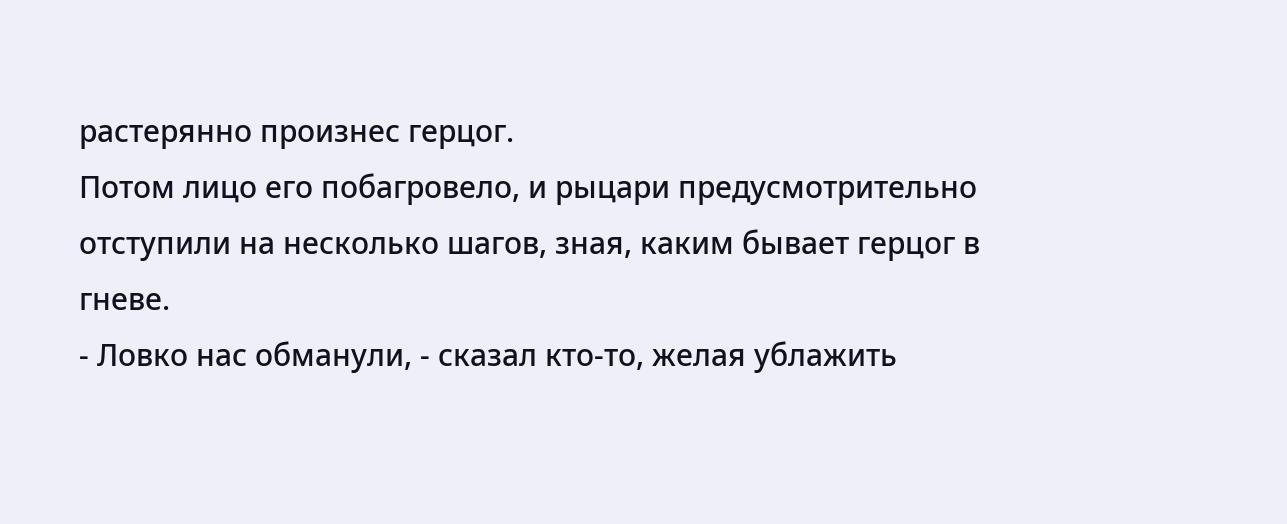растерянно произнес герцог.
Потом лицо его побагровело, и рыцари предусмотрительно отступили на несколько шагов, зная, каким бывает герцог в гневе.
- Ловко нас обманули, - сказал кто-то, желая ублажить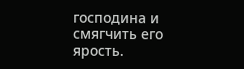господина и смягчить его ярость.